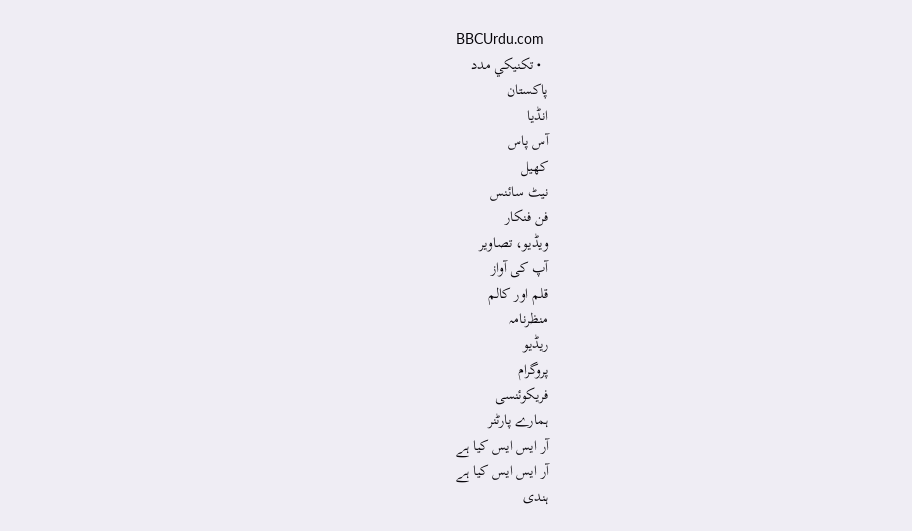BBCUrdu.com
  • تکنيکي مدد
پاکستان
انڈیا
آس پاس
کھیل
نیٹ سائنس
فن فنکار
ویڈیو، تصاویر
آپ کی آواز
قلم اور کالم
منظرنامہ
ریڈیو
پروگرام
فریکوئنسی
ہمارے پارٹنر
آر ایس ایس کیا ہے
آر ایس ایس کیا ہے
ہندی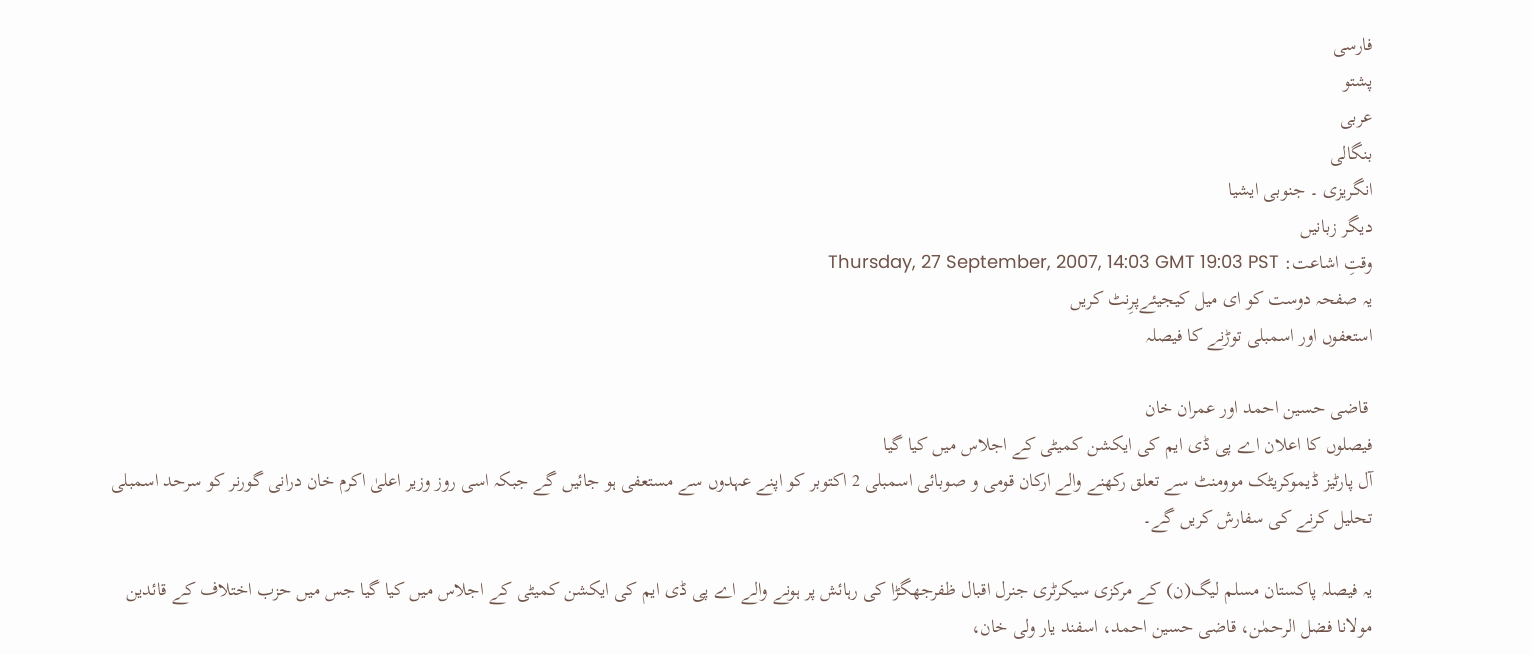فارسی
پشتو
عربی
بنگالی
انگریزی ۔ جنوبی ایشیا
دیگر زبانیں
وقتِ اشاعت: Thursday, 27 September, 2007, 14:03 GMT 19:03 PST
یہ صفحہ دوست کو ای میل کیجیئےپرِنٹ کریں
استعفوں اور اسمبلی توڑنے کا فیصلہ

 قاضی حسین احمد اور عمران خان
فیصلوں کا اعلان اے پی ڈی ایم کی ایکشن کمیٹی کے اجلاس میں کیا گیا
آل پارٹیز ڈیموکریٹک موومنٹ سے تعلق رکھنے والے ارکان قومی و صوبائی اسمبلی 2 اکتوبر کو اپنے عہدوں سے مستعفی ہو جائیں گے جبکہ اسی روز وزیر اعلیٰ اکرم خان درانی گورنر کو سرحد اسمبلی تحلیل کرنے کی سفارش کریں گے۔

یہ فیصلہ پاکستان مسلم لیگ(ن) کے مرکزی سیکرٹری جنرل اقبال ظفرجھگڑا کی رہائش پر ہونے والے اے پی ڈی ایم کی ایکشن کمیٹی کے اجلاس میں کیا گیا جس میں حزب اختلاف کے قائدین مولانا فضل الرحمٰن، قاضی حسین احمد، اسفند یار ولی خان،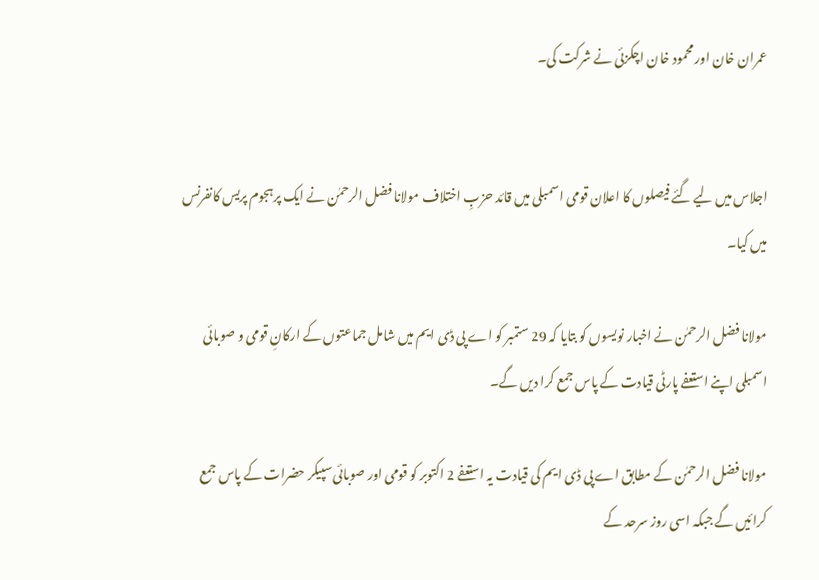عمران خان اور محمود خان اچکزئی نے شرکت کی۔


اجلاس میں لیے گئے فیصلوں کا اعلان قومی اسمبلی میں قائد حزبِ اختلاف مولانا فضل الرحمٰن نے ایک پرہجوم پریس کانفرنس میں کیا۔

مولانا فضل الرحمٰن نے اخبار نویسوں کو بتایا کہ 29 ستمبر کو اے پی ڈی ایم میں شامل جماعتوں کے ارکانِ قومی و صوبائی اسمبلی اپنے استعفے پارٹی قیادت کے پاس جمع کرا دیں گے۔

مولانا فضل الرحمٰن کے مطابق اے پی ڈی ایم کی قیادت یہ استعفے 2 اکتوبر کو قومی اور صوبائی سپیکر حضرات کے پاس جمع کرائیں گے جبکہ اسی روز سرحد کے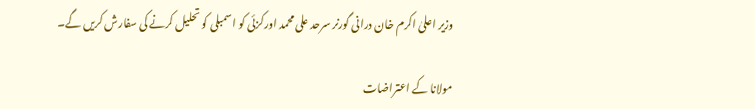وزیر اعلیٰ اکرم خان درانی گورنر سرحد علی محمد اورکزئی کو اسمبلی کو تحلیل کرنے کی سفارش کریں گے۔

مولانا کے اعتراضات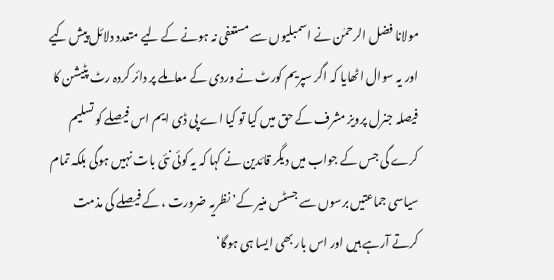مولانا فضل الرحمٰن نے اسمبلیوں سے مستعفی نہ ہونے کے لیے متعدد دلائل پیش کیے اور یہ سوال اٹھایا کہ اگر سپریم کورٹ نے وردی کے معاملے پر دائر کردہ رٹ پٹیشن کا فیصلہ جنرل پرویز مشرف کے حق میں کیا تو کیا اے پی ڈی ایم اس فیصلے کو تسلیم کرے گی جس کے جواب میں دیگر قائدین نے کہا کہ یہ کوئی نئی بات نہیں ہوگی بلکہ تمام سیاسی جماعتیں برسوں سے جسٹس منیر کے’ نظریہ ضرورت ، کے فیصلے کی مذمت کرتے آرہے ہیں اور اس بار بھی ایسا ہی ہوگا‘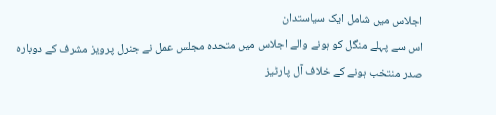اجلاس میں شامل ایک سیاستدان
اس سے پہلے منگل کو ہونے والے اجلاس میں متحدہ مجلس عمل نے جنرل پرویز مشرف کے دوبارہ صدر منتخب ہونے کے خلاف آل پارٹیز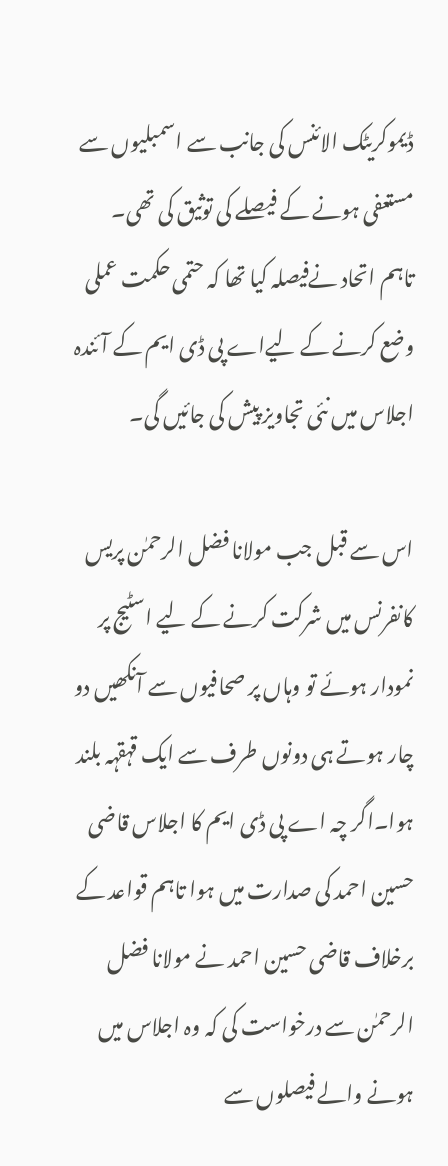ڈیموکریٹک الائنس کی جانب سے اسمبلیوں سے مستعفی ہونے کے فیصلے کی توثیق کی تھی۔ تاہم اتحاد نےفیصلہ کیا تھا کہ حتمی حکمت عملی وضع کرنے کے لیےاے پی ڈی ایم کے آئندہ اجلاس میں نئی تجاویز پیش کی جائیں گی۔

اس سے قبل جب مولانا فضل الرحمٰن پریس کانفرنس میں شرکت کرنے کے لیے اسٹیج پر نمودار ہوئے تو وہاں پر صحافیوں سے آنکھیں دو چار ہوتے ہی دونوں طرف سے ایک قہقہہ بلند ہوا۔اگر چہ اے پی ڈی ایم کا اجلاس قاضی حسین احمد کی صدارت میں ہوا تاہم قواعد کے برخلاف قاضی حسین احمد نے مولانا فضل الرحمٰن سے درخواست کی کہ وہ اجلاس میں ہونے والے فیصلوں سے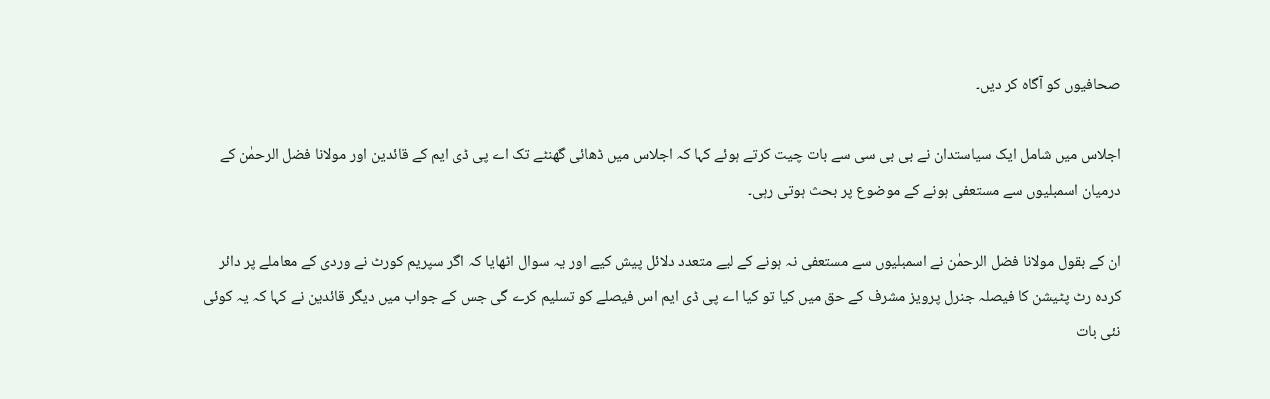صحافیوں کو آگاہ کر دیں۔

اجلاس میں شامل ایک سیاستدان نے بی بی سی سے بات چیت کرتے ہوئے کہا کہ اجلاس میں ڈھائی گھنٹے تک اے پی ڈی ایم کے قائدین اور مولانا فضل الرحمٰن کے درمیان اسمبلیوں سے مستعفی ہونے کے موضوع پر بحث ہوتی رہی۔

ان کے بقول مولانا فضل الرحمٰن نے اسمبلیوں سے مستعفی نہ ہونے کے لیے متعدد دلائل پیش کیے اور یہ سوال اٹھایا کہ اگر سپریم کورٹ نے وردی کے معاملے پر دائر کردہ رٹ پٹیشن کا فیصلہ جنرل پرویز مشرف کے حق میں کیا تو کیا اے پی ڈی ایم اس فیصلے کو تسلیم کرے گی جس کے جواب میں دیگر قائدین نے کہا کہ یہ کوئی نئی بات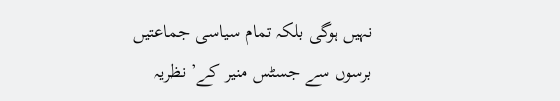نہیں ہوگی بلکہ تمام سیاسی جماعتیں برسوں سے جسٹس منیر کے’ نظریہ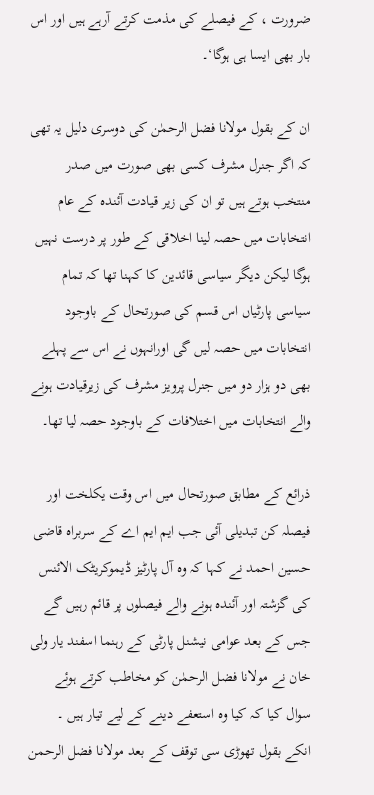ضرورت ، کے فیصلے کی مذمت کرتے آرہے ہیں اور اس بار بھی ایسا ہی ہوگا‘۔

ان کے بقول مولانا فضل الرحمٰن کی دوسری دلیل یہ تھی کہ اگر جنرل مشرف کسی بھی صورت میں صدر منتخب ہوتے ہیں تو ان کی زیر قیادت آئندہ کے عام انتخابات میں حصہ لینا اخلاقی کے طور پر درست نہیں ہوگا لیکن دیگر سیاسی قائدین کا کہنا تھا کہ تمام سیاسی پارٹیاں اس قسم کی صورتحال کے باوجود انتخابات میں حصہ لیں گی اورانہوں نے اس سے پہلے بھی دو ہزار دو میں جنرل پرویز مشرف کی زیرقیادت ہونے والے انتخابات میں اختلافات کے باوجود حصہ لیا تھا۔

ذرائع کے مطابق صورتحال میں اس وقت یکلخت اور فیصلہ کن تبدیلی آئی جب ایم ایم اے کے سربراہ قاضی حسین احمد نے کہا کہ وہ آل پارٹیز ڈیموکریٹک الائنس کی گزشتہ اور آئندہ ہونے والے فیصلوں پر قائم رہیں گے جس کے بعد عوامی نیشنل پارٹی کے رہنما اسفند یار ولی خان نے مولانا فضل الرحمٰن کو مخاطب کرتے ہوئے سوال کیا کہ کیا وہ استعفے دینے کے لیے تیار ہیں ۔ انکے بقول تھوڑی سی توقف کے بعد مولانا فضل الرحمن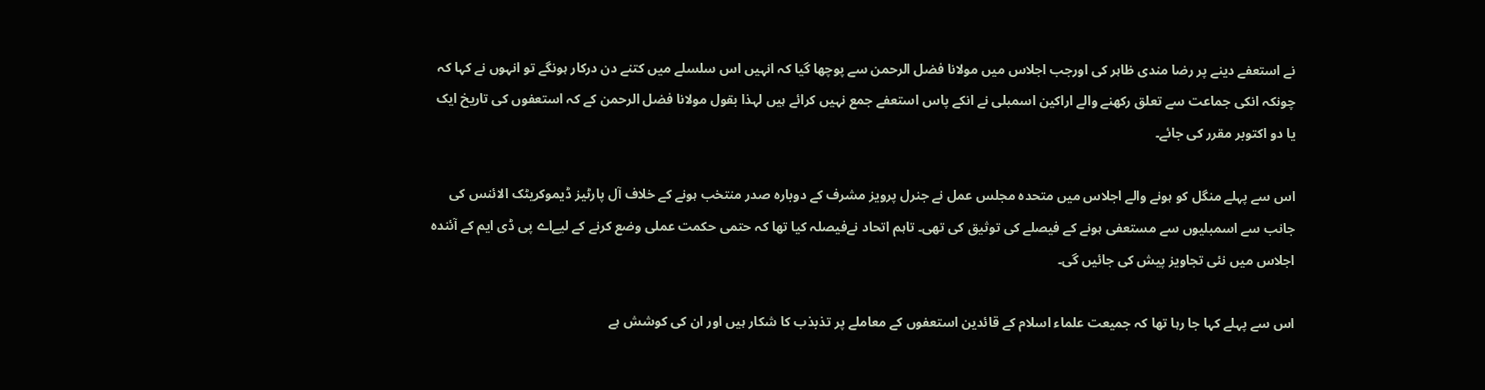نے استعفے دینے پر رضا مندی ظاہر کی اورجب اجلاس میں مولانا فضل الرحمن سے پوچھا گیا کہ انہیں اس سلسلے میں کتنے دن درکار ہونگے تو انہوں نے کہا کہ چونکہ انکی جماعت سے تعلق رکھنے والے اراکین اسمبلی نے انکے پاس استعفے جمع نہیں کرائے ہیں لہذا بقول مولانا فضل الرحمن کے کہ استعفوں کی تاریخ ایک یا دو اکتوبر مقرر کی جائے۔

اس سے پہلے منگل کو ہونے والے اجلاس میں متحدہ مجلس عمل نے جنرل پرویز مشرف کے دوبارہ صدر منتخب ہونے کے خلاف آل پارٹیز ڈیموکریٹک الائنس کی جانب سے اسمبلیوں سے مستعفی ہونے کے فیصلے کی توثیق کی تھی۔ تاہم اتحاد نےفیصلہ کیا تھا کہ حتمی حکمت عملی وضع کرنے کے لیےاے پی ڈی ایم کے آئندہ اجلاس میں نئی تجاویز پیش کی جائیں گی۔

اس سے پہلے کہا جا رہا تھا کہ جمیعت علماء اسلام کے قائدین استعفوں کے معاملے پر تذبذب کا شکار ہیں اور ان کی کوشش ہے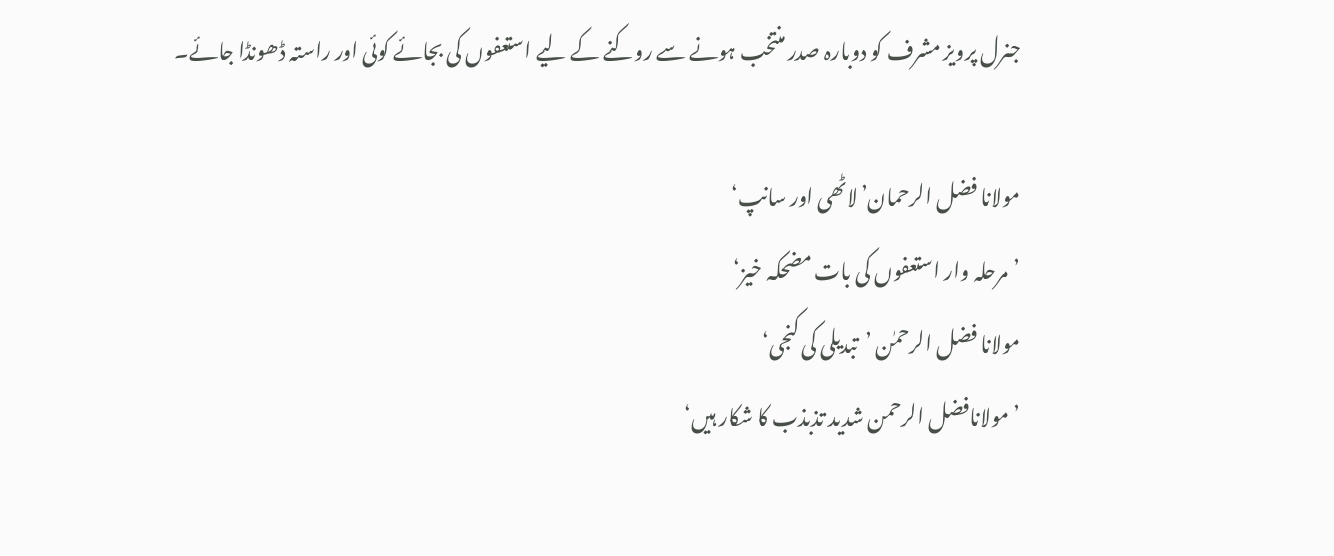جنرل پرویز مشرف کو دوبارہ صدر منتخب ہونے سے روکنے کے لیے استعفوں کی بجائے کوئی اور راستہ ڈھونڈا جائے۔

مولانا فضل الرحمان’لاٹھی اور سانپ‘
’مرحلہ وار استعفوں کی بات مضحکہ خیز‘
مولانا فضل الرحمٰن ’تبدیلی کی کنجی‘
’مولانافضل الرحمن شدید تذبذب کا شکار ہیں‘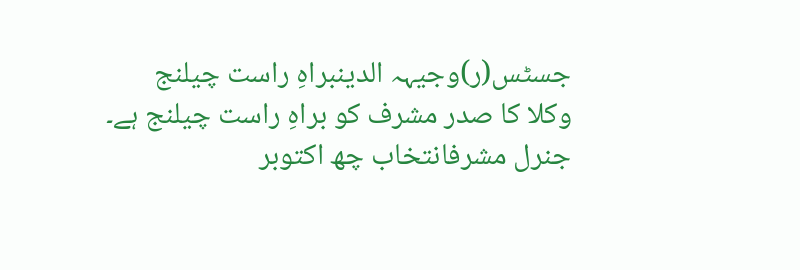جسٹس(ر)وجیہہ الدینبراہِ راست چیلنج
وکلا کا صدر مشرف کو براہِ راست چیلنج ہے۔
جنرل مشرفانتخاب چھ اکتوبر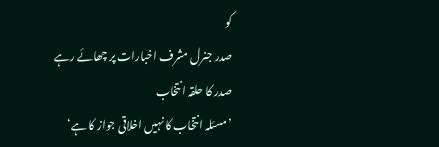کو
صدر جنرل مشرف اخبارات پر چھائے رہے
صدر کا حلقہ انتخاب
’مسئلہ انتخاب کا نہیں اخلاقی جواز کا ہے‘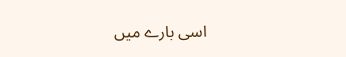اسی بارے میں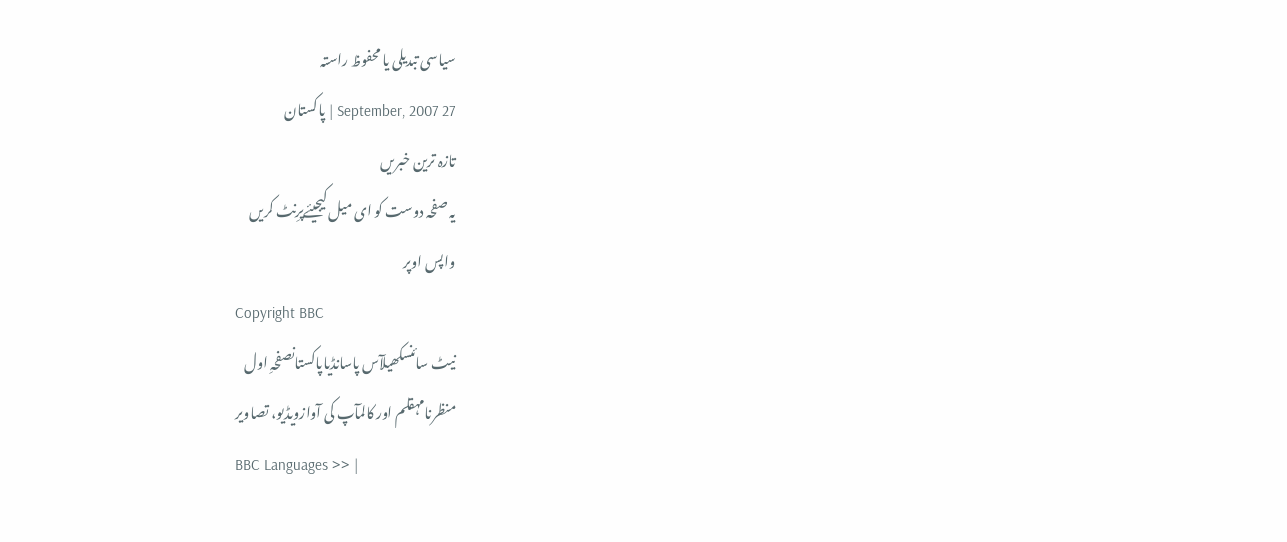سیاسی تبدیلی یا محفوظ راستہ
27 September, 2007 | پاکستان
تازہ ترین خبریں
یہ صفحہ دوست کو ای میل کیجیئےپرِنٹ کریں
واپس اوپر
Copyright BBC
نیٹ سائنسکھیلآس پاسانڈیاپاکستانصفحہِ اول
منظرنامہقلم اور کالمآپ کی آوازویڈیو، تصاویر
BBC Languages >> |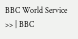BBC World Service >> | BBC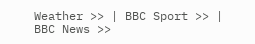Weather >> | BBC Sport >> | BBC News >>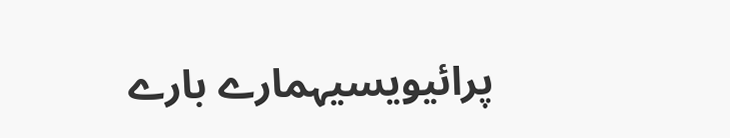پرائیویسیہمارے بارے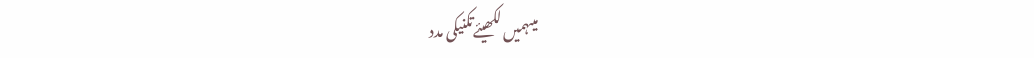میںہمیں لکھیئےتکنیکی مدد